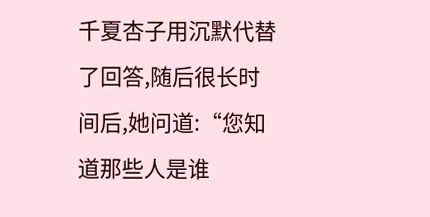千夏杏子用沉默代替了回答,随后很长时间后,她问道:“您知道那些人是谁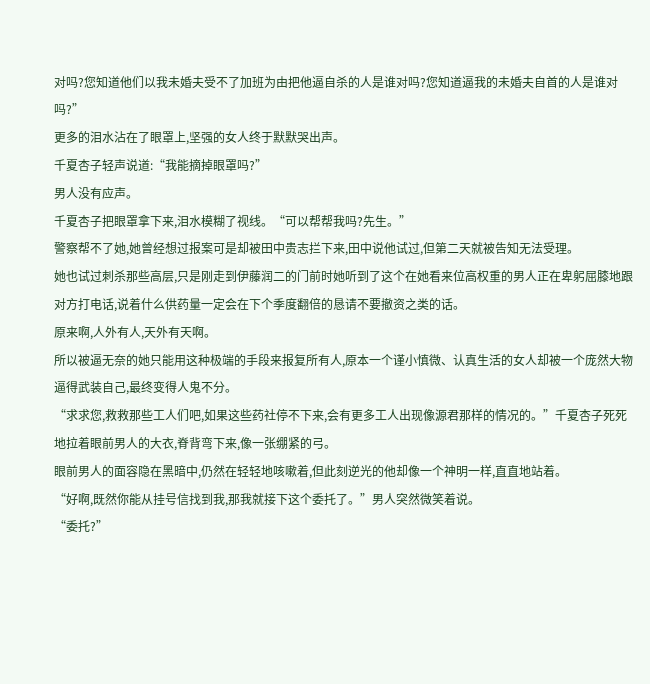对吗?您知道他们以我未婚夫受不了加班为由把他逼自杀的人是谁对吗?您知道逼我的未婚夫自首的人是谁对吗?”
更多的泪水沾在了眼罩上,坚强的女人终于默默哭出声。
千夏杏子轻声说道:“我能摘掉眼罩吗?”
男人没有应声。
千夏杏子把眼罩拿下来,泪水模糊了视线。“可以帮帮我吗?先生。”
警察帮不了她,她曾经想过报案可是却被田中贵志拦下来,田中说他试过,但第二天就被告知无法受理。
她也试过刺杀那些高层,只是刚走到伊藤润二的门前时她听到了这个在她看来位高权重的男人正在卑躬屈膝地跟对方打电话,说着什么供药量一定会在下个季度翻倍的恳请不要撤资之类的话。
原来啊,人外有人,天外有天啊。
所以被逼无奈的她只能用这种极端的手段来报复所有人,原本一个谨小慎微、认真生活的女人却被一个庞然大物逼得武装自己,最终变得人鬼不分。
“求求您,救救那些工人们吧,如果这些药社停不下来,会有更多工人出现像源君那样的情况的。”千夏杏子死死地拉着眼前男人的大衣,脊背弯下来,像一张绷紧的弓。
眼前男人的面容隐在黑暗中,仍然在轻轻地咳嗽着,但此刻逆光的他却像一个神明一样,直直地站着。
“好啊,既然你能从挂号信找到我,那我就接下这个委托了。”男人突然微笑着说。
“委托?”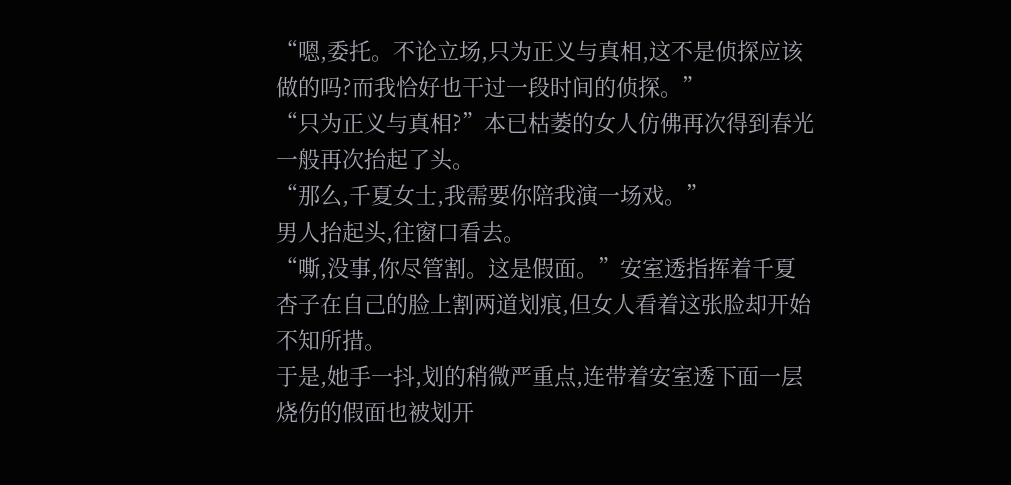“嗯,委托。不论立场,只为正义与真相,这不是侦探应该做的吗?而我恰好也干过一段时间的侦探。”
“只为正义与真相?”本已枯萎的女人仿佛再次得到春光一般再次抬起了头。
“那么,千夏女士,我需要你陪我演一场戏。”
男人抬起头,往窗口看去。
“嘶,没事,你尽管割。这是假面。”安室透指挥着千夏杏子在自己的脸上割两道划痕,但女人看着这张脸却开始不知所措。
于是,她手一抖,划的稍微严重点,连带着安室透下面一层烧伤的假面也被划开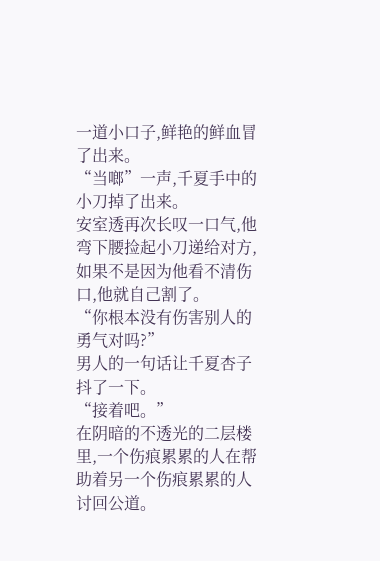一道小口子,鲜艳的鲜血冒了出来。
“当啷”一声,千夏手中的小刀掉了出来。
安室透再次长叹一口气,他弯下腰捡起小刀递给对方,如果不是因为他看不清伤口,他就自己割了。
“你根本没有伤害别人的勇气对吗?”
男人的一句话让千夏杏子抖了一下。
“接着吧。”
在阴暗的不透光的二层楼里,一个伤痕累累的人在帮助着另一个伤痕累累的人讨回公道。